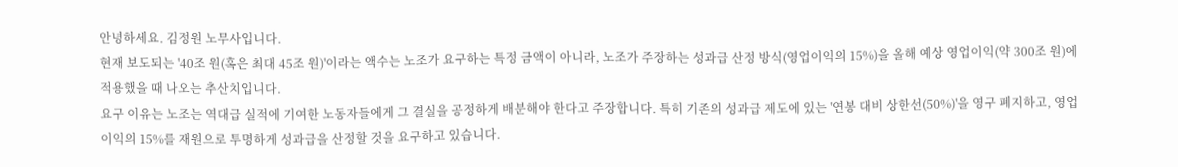안녕하세요. 김정원 노무사입니다.
현재 보도되는 '40조 원(혹은 최대 45조 원)'이라는 액수는 노조가 요구하는 특정 금액이 아니라, 노조가 주장하는 성과급 산정 방식(영업이익의 15%)을 올해 예상 영업이익(약 300조 원)에 적용했을 때 나오는 추산치입니다.
요구 이유는 노조는 역대급 실적에 기여한 노동자들에게 그 결실을 공정하게 배분해야 한다고 주장합니다. 특히 기존의 성과급 제도에 있는 '연봉 대비 상한선(50%)'을 영구 폐지하고, 영업이익의 15%를 재원으로 투명하게 성과급을 산정할 것을 요구하고 있습니다.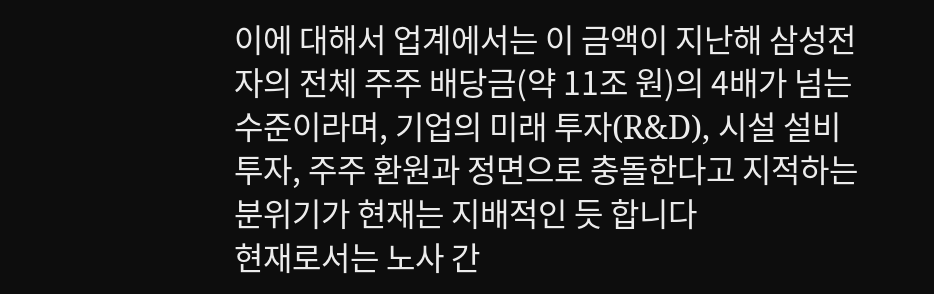이에 대해서 업계에서는 이 금액이 지난해 삼성전자의 전체 주주 배당금(약 11조 원)의 4배가 넘는 수준이라며, 기업의 미래 투자(R&D), 시설 설비 투자, 주주 환원과 정면으로 충돌한다고 지적하는 분위기가 현재는 지배적인 듯 합니다
현재로서는 노사 간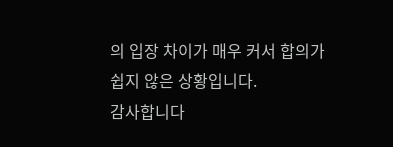의 입장 차이가 매우 커서 합의가 쉽지 않은 상황입니다.
감사합니다